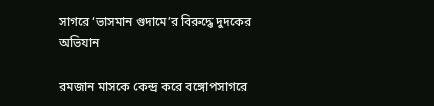সাগরে ‘ভাসমান গুদামে’র বিরুদ্ধে দুদকের অভিযান

রমজান মাসকে কেন্দ্র করে বঙ্গোপসাগরে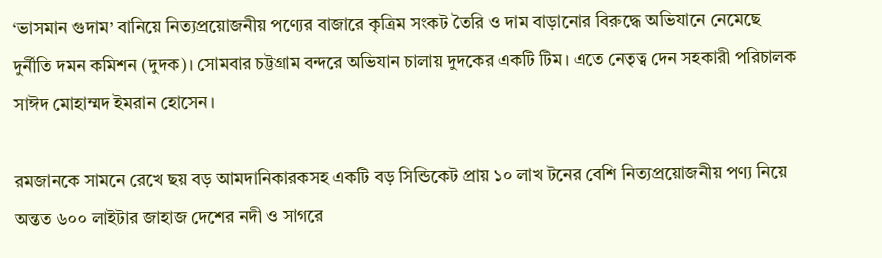‘ভাসমান গুদাম’ বানিয়ে নিত্যপ্রয়োজনীয় পণ্যের বাজারে কৃত্রিম সংকট তৈরি ও দাম বাড়ানোর বিরুদ্ধে অভিযানে নেমেছে দুর্নীতি দমন কমিশন (দুদক)। সোমবার চট্টগ্রাম বন্দরে অভিযান চালায় দুদকের একটি টিম। এতে নেতৃত্ব দেন সহকারী পরিচালক সাঈদ মোহাম্মদ ইমরান হোসেন।

রমজানকে সামনে রেখে ছয় বড় আমদানিকারকসহ একটি বড় সিন্ডিকেট প্রায় ১০ লাখ টনের বেশি নিত্যপ্রয়োজনীয় পণ্য নিয়ে অন্তত ৬০০ লাইটার জাহাজ দেশের নদী ও সাগরে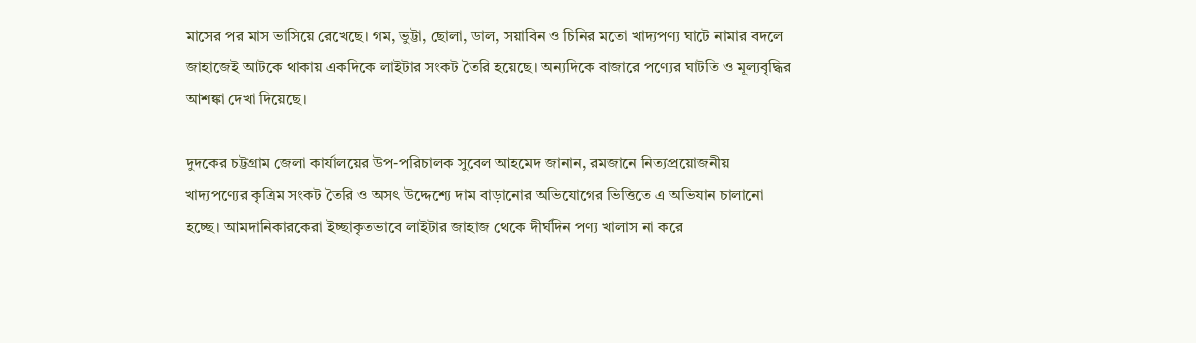মাসের পর মাস ভাসিয়ে রেখেছে। গম, ভুট্টা, ছোলা, ডাল, সয়াবিন ও চিনির মতো খাদ্যপণ্য ঘাটে নামার বদলে জাহাজেই আটকে থাকায় একদিকে লাইটার সংকট তৈরি হয়েছে। অন্যদিকে বাজারে পণ্যের ঘাটতি ও মূল্যবৃদ্ধির আশঙ্কা দেখা দিয়েছে।

দুদকের চট্টগ্রাম জেলা কার্যালয়ের উপ-পরিচালক সুবেল আহমেদ জানান, রমজানে নিত্যপ্রয়োজনীয় খাদ্যপণ্যের কৃত্রিম সংকট তৈরি ও অসৎ উদ্দেশ্যে দাম বাড়ানোর অভিযোগের ভিত্তিতে এ অভিযান চালানো হচ্ছে। আমদানিকারকেরা ইচ্ছাকৃতভাবে লাইটার জাহাজ থেকে দীর্ঘদিন পণ্য খালাস না করে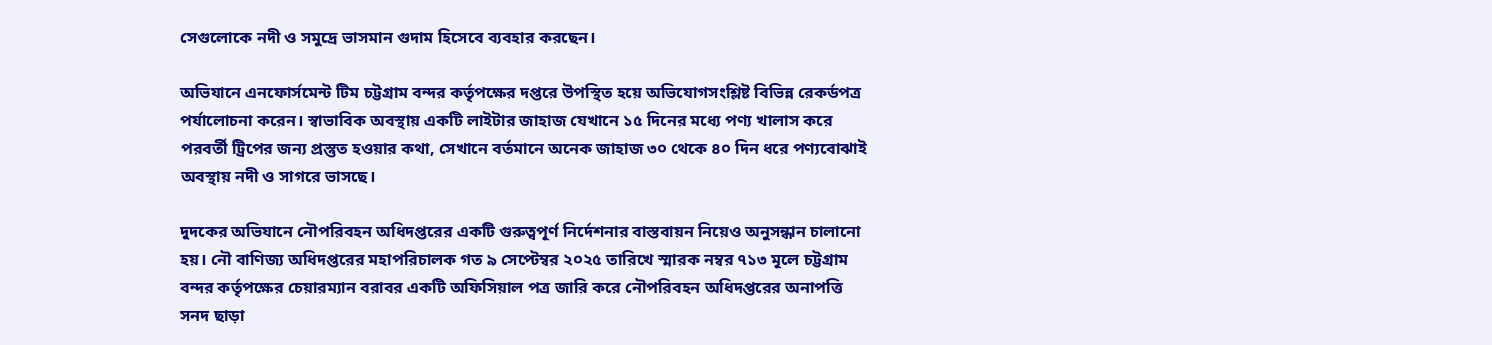সেগুলোকে নদী ও সমুদ্রে ভাসমান গুদাম হিসেবে ব্যবহার করছেন।

অভিযানে এনফোর্সমেন্ট টিম চট্টগ্রাম বন্দর কর্তৃপক্ষের দপ্তরে উপস্থিত হয়ে অভিযোগসংশ্লিষ্ট বিভিন্ন রেকর্ডপত্র পর্যালোচনা করেন। স্বাভাবিক অবস্থায় একটি লাইটার জাহাজ যেখানে ১৫ দিনের মধ্যে পণ্য খালাস করে পরবর্তী ট্রিপের জন্য প্রস্তুত হওয়ার কথা, সেখানে বর্তমানে অনেক জাহাজ ৩০ থেকে ৪০ দিন ধরে পণ্যবোঝাই অবস্থায় নদী ও সাগরে ভাসছে।

দুদকের অভিযানে নৌপরিবহন অধিদপ্তরের একটি গুরুত্বপূর্ণ নির্দেশনার বাস্তবায়ন নিয়েও অনুসন্ধান চালানো হয়। নৌ বাণিজ্য অধিদপ্তরের মহাপরিচালক গত ৯ সেপ্টেম্বর ২০২৫ তারিখে স্মারক নম্বর ৭১৩ মূলে চট্টগ্রাম বন্দর কর্তৃপক্ষের চেয়ারম্যান বরাবর একটি অফিসিয়াল পত্র জারি করে নৌপরিবহন অধিদপ্তরের অনাপত্তি সনদ ছাড়া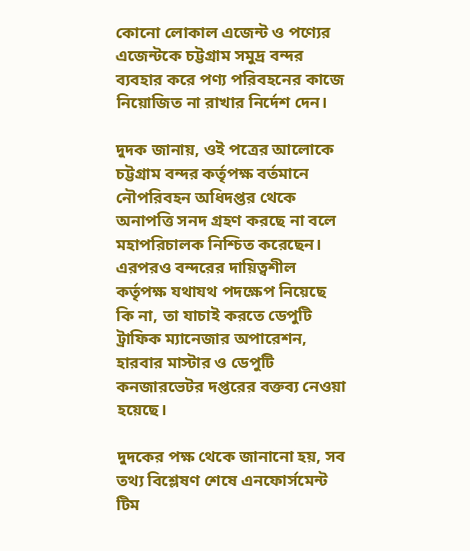কোনো লোকাল এজেন্ট ও পণ্যের এজেন্টকে চট্টগ্রাম সমুদ্র বন্দর ব্যবহার করে পণ্য পরিবহনের কাজে নিয়োজিত না রাখার নির্দেশ দেন।

দুদক জানায়, ওই পত্রের আলোকে চট্টগ্রাম বন্দর কর্তৃপক্ষ বর্তমানে নৌপরিবহন অধিদপ্তর থেকে অনাপত্তি সনদ গ্রহণ করছে না বলে মহাপরিচালক নিশ্চিত করেছেন। এরপরও বন্দরের দায়িত্বশীল কর্তৃপক্ষ যথাযথ পদক্ষেপ নিয়েছে কি না, তা যাচাই করতে ডেপুটি ট্রাফিক ম্যানেজার অপারেশন, হারবার মাস্টার ও ডেপুটি কনজারভেটর দপ্তরের বক্তব্য নেওয়া হয়েছে।

দুদকের পক্ষ থেকে জানানো হয়, সব তথ্য বিশ্লেষণ শেষে এনফোর্সমেন্ট টিম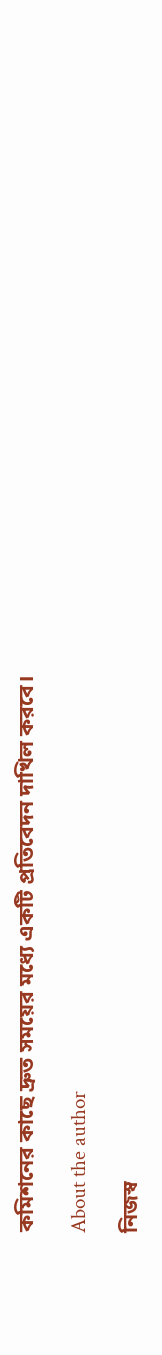কমিশনের কাছে দ্রুত সময়ের মধ্যে একটি প্রতিবেদন দাখিল করবে।

About the author

নিজস্ব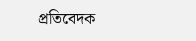প্রতিবেদক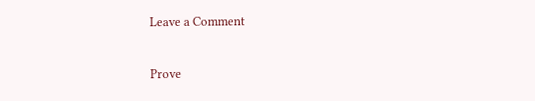Leave a Comment

Prove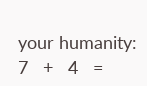your humanity: 7   +   4   =